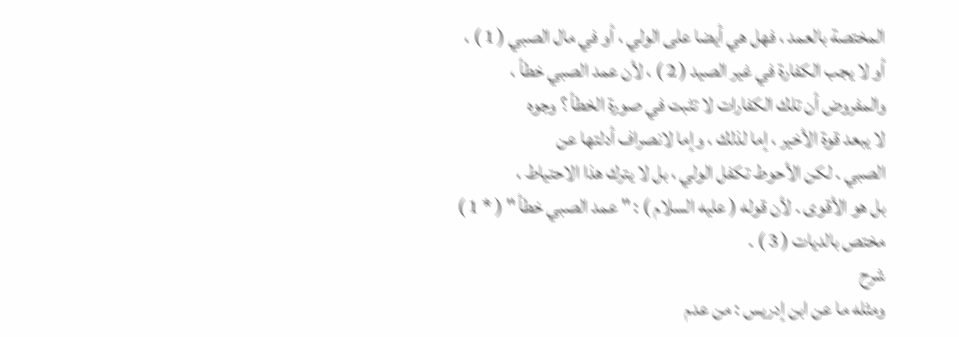المختصة بالعمد ، فهل هي أيضا على الولي ، أو في مال الصبي ( 1 ) ،
أو لا يجب الكفارة في غير الصيد ( 2 ) ، لأن عمد الصبي خطأ ،
والمفروض أن تلك الكفارات لا تثبت في صورة الخطأ ؟ وجوه
لا يبعد قوة الأخير ، إما لذلك ، وإما لانصراف أدلتها عن
الصبي . لكن الأحوط تكفل الولي ، بل لا يترك هذا الاحتياط ،
بل هو الأقوى . لأن قوله ( عليه السلام ) : " عمد الصبي خطأ " ( * 1 )
مختص بالديات ( 3 ) .
شرح
ومثله ما عن ابن إدريس : من عدم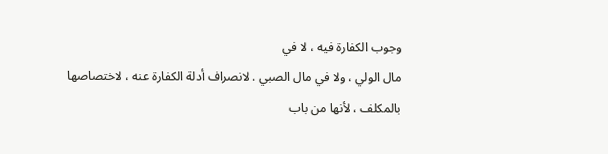وجوب الكفارة فيه ، لا في
مال الولي ، ولا في مال الصبي . لانصراف أدلة الكفارة عنه ، لاختصاصها
بالمكلف ، لأنها من باب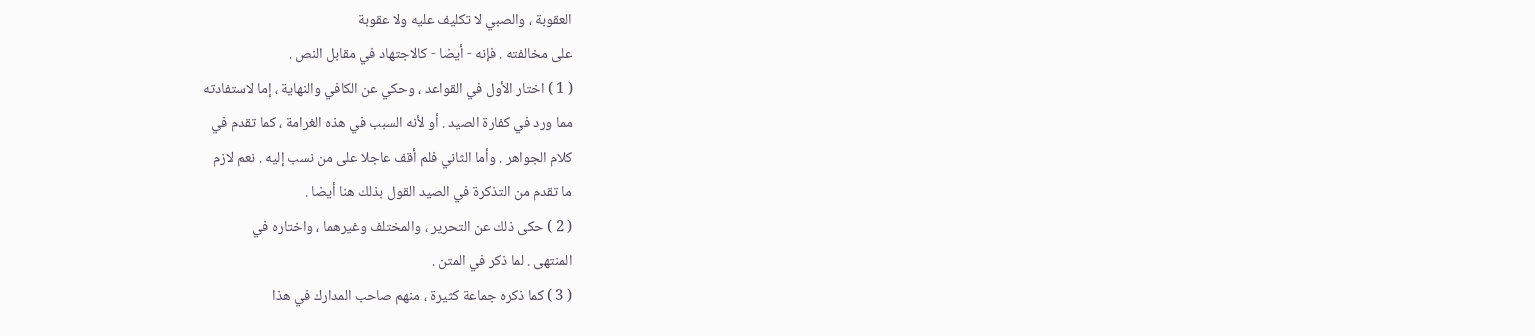العقوبة ، والصبي لا تكليف عليه ولا عقوبة
على مخالفته . فإنه - أيضا - كالاجتهاد في مقابل النص .
( 1 ) اختار الأول في القواعد ، وحكي عن الكافي والنهاية ، إما لاستفادته
مما ورد في كفارة الصيد . أو لأنه السبب في هذه الغرامة ، كما تقدم في
كلام الجواهر . وأما الثاني فلم أقف عاجلا على من نسب إليه . نعم لازم
ما تقدم من التذكرة في الصيد القول بذلك هنا أيضا .
( 2 ) حكى ذلك عن التحرير ، والمختلف وغيرهما ، واختاره في
المنتهى . لما ذكر في المتن .
( 3 ) كما ذكره جماعة كثيرة ، منهم صاحب المدارك في هذا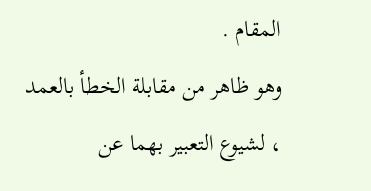المقام .
وهو ظاهر من مقابلة الخطأ بالعمد ، لشيوع التعبير بهما عن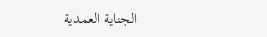الجناية العمدية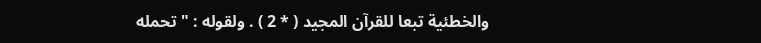والخطئية تبعا للقرآن المجيد ( * 2 ) . ولقوله : " تحمله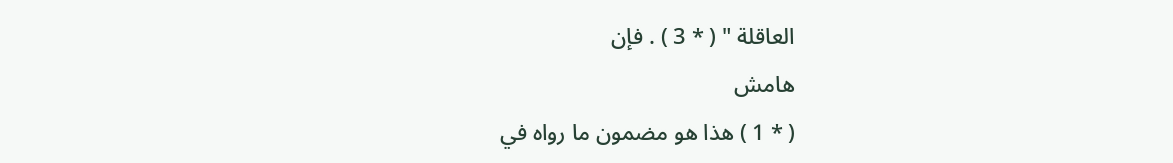العاقلة " ( * 3 ) . فإن
هامش
( * 1 ) هذا هو مضمون ما رواه في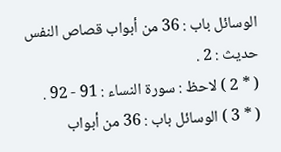الوسائل باب : 36 من أبواب قصاص النفس حديث : 2 .
( * 2 ) لاحظ : سورة النساء : 91 - 92 .
( * 3 ) الوسائل باب : 36 من أبواب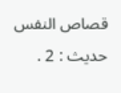قصاص النفس حديث : 2 .